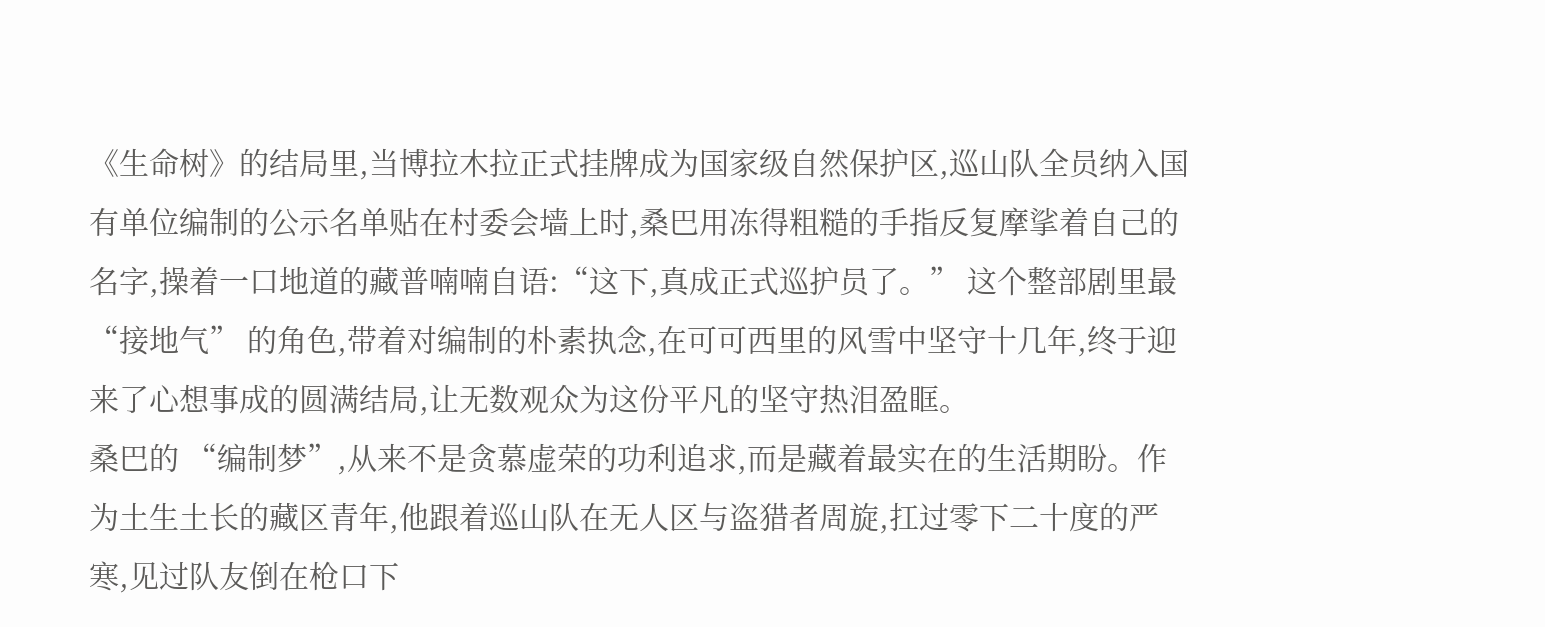《生命树》的结局里,当博拉木拉正式挂牌成为国家级自然保护区,巡山队全员纳入国有单位编制的公示名单贴在村委会墙上时,桑巴用冻得粗糙的手指反复摩挲着自己的名字,操着一口地道的藏普喃喃自语:“这下,真成正式巡护员了。” 这个整部剧里最 “接地气” 的角色,带着对编制的朴素执念,在可可西里的风雪中坚守十几年,终于迎来了心想事成的圆满结局,让无数观众为这份平凡的坚守热泪盈眶。
桑巴的 “编制梦”,从来不是贪慕虚荣的功利追求,而是藏着最实在的生活期盼。作为土生土长的藏区青年,他跟着巡山队在无人区与盗猎者周旋,扛过零下二十度的严寒,见过队友倒在枪口下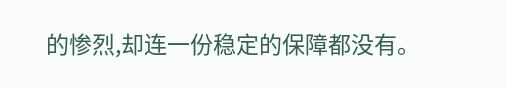的惨烈,却连一份稳定的保障都没有。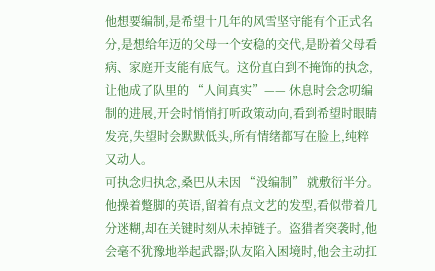他想要编制,是希望十几年的风雪坚守能有个正式名分,是想给年迈的父母一个安稳的交代,是盼着父母看病、家庭开支能有底气。这份直白到不掩饰的执念,让他成了队里的 “人间真实”—— 休息时会念叨编制的进展,开会时悄悄打听政策动向,看到希望时眼睛发亮,失望时会默默低头,所有情绪都写在脸上,纯粹又动人。
可执念归执念,桑巴从未因 “没编制” 就敷衍半分。他操着蹩脚的英语,留着有点文艺的发型,看似带着几分迷糊,却在关键时刻从未掉链子。盗猎者突袭时,他会毫不犹豫地举起武器;队友陷入困境时,他会主动扛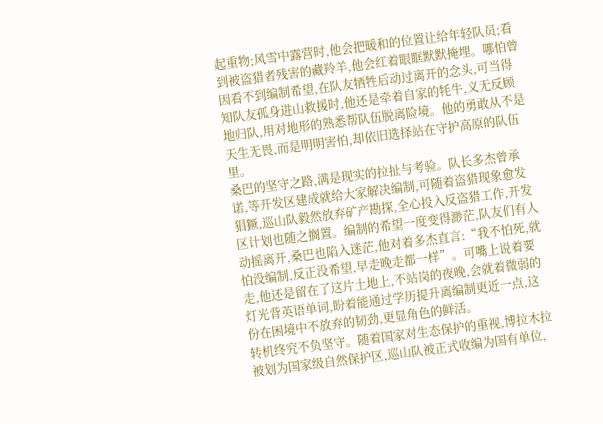起重物;风雪中露营时,他会把暖和的位置让给年轻队员;看到被盗猎者残害的藏羚羊,他会红着眼眶默默掩埋。哪怕曾因看不到编制希望,在队友牺牲后动过离开的念头,可当得知队友孤身进山救援时,他还是牵着自家的牦牛,义无反顾地归队,用对地形的熟悉帮队伍脱离险境。他的勇敢从不是天生无畏,而是明明害怕,却依旧选择站在守护高原的队伍里。
桑巴的坚守之路,满是现实的拉扯与考验。队长多杰曾承诺,等开发区建成就给大家解决编制,可随着盗猎现象愈发猖獗,巡山队毅然放弃矿产勘探,全心投入反盗猎工作,开发区计划也随之搁置。编制的希望一度变得渺茫,队友们有人动摇离开,桑巴也陷入迷茫,他对着多杰直言:“我不怕死,就怕没编制,反正没希望,早走晚走都一样”。可嘴上说着要走,他还是留在了这片土地上,不站岗的夜晚,会就着微弱的灯光背英语单词,盼着能通过学历提升离编制更近一点,这份在困境中不放弃的韧劲,更显角色的鲜活。
转机终究不负坚守。随着国家对生态保护的重视,博拉木拉被划为国家级自然保护区,巡山队被正式收编为国有单位,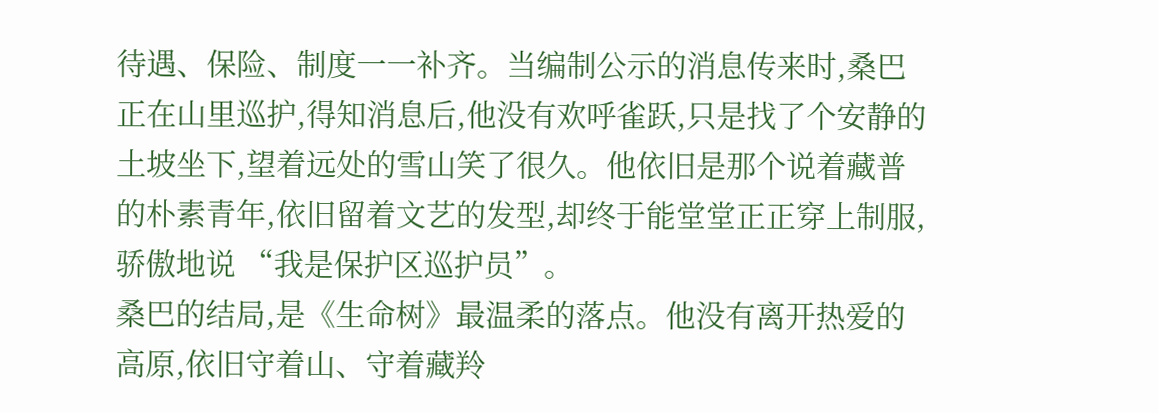待遇、保险、制度一一补齐。当编制公示的消息传来时,桑巴正在山里巡护,得知消息后,他没有欢呼雀跃,只是找了个安静的土坡坐下,望着远处的雪山笑了很久。他依旧是那个说着藏普的朴素青年,依旧留着文艺的发型,却终于能堂堂正正穿上制服,骄傲地说 “我是保护区巡护员”。
桑巴的结局,是《生命树》最温柔的落点。他没有离开热爱的高原,依旧守着山、守着藏羚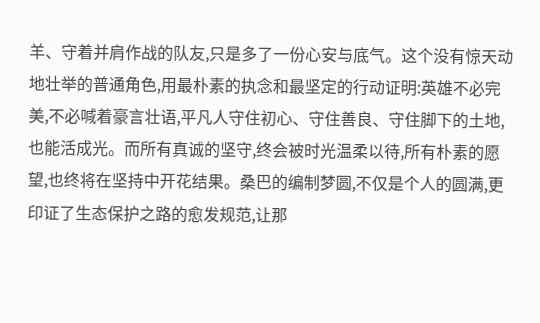羊、守着并肩作战的队友,只是多了一份心安与底气。这个没有惊天动地壮举的普通角色,用最朴素的执念和最坚定的行动证明:英雄不必完美,不必喊着豪言壮语,平凡人守住初心、守住善良、守住脚下的土地,也能活成光。而所有真诚的坚守,终会被时光温柔以待,所有朴素的愿望,也终将在坚持中开花结果。桑巴的编制梦圆,不仅是个人的圆满,更印证了生态保护之路的愈发规范,让那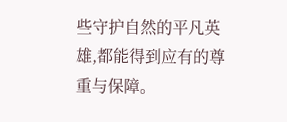些守护自然的平凡英雄,都能得到应有的尊重与保障。